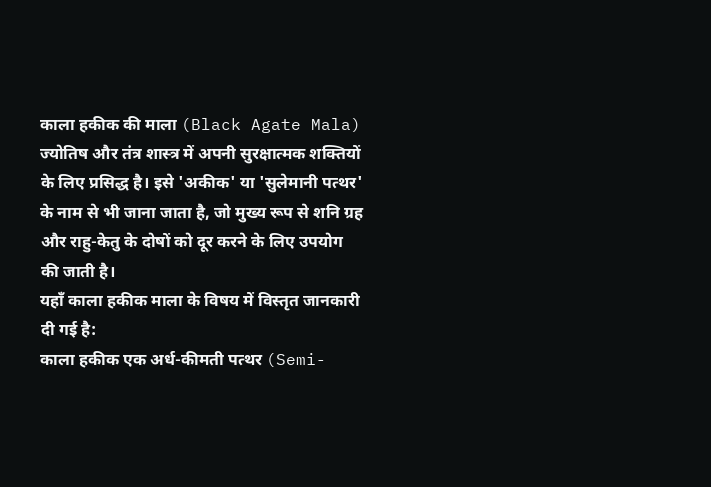काला हकीक की माला (Black Agate Mala) ज्योतिष और तंत्र शास्त्र में अपनी सुरक्षात्मक शक्तियों के लिए प्रसिद्ध है। इसे 'अकीक' या 'सुलेमानी पत्थर' के नाम से भी जाना जाता है, जो मुख्य रूप से शनि ग्रह और राहु-केतु के दोषों को दूर करने के लिए उपयोग की जाती है।
यहाँ काला हकीक माला के विषय में विस्तृत जानकारी दी गई है:
काला हकीक एक अर्ध-कीमती पत्थर (Semi-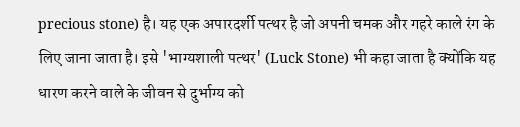precious stone) है। यह एक अपारदर्शी पत्थर है जो अपनी चमक और गहरे काले रंग के लिए जाना जाता है। इसे 'भाग्यशाली पत्थर' (Luck Stone) भी कहा जाता है क्योंकि यह धारण करने वाले के जीवन से दुर्भाग्य को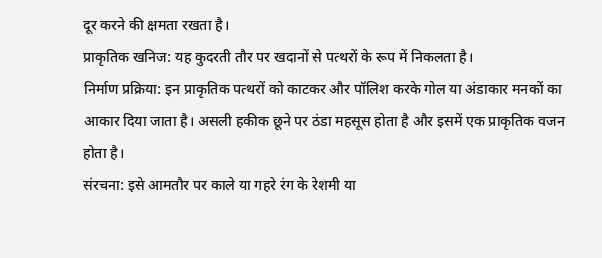दूर करने की क्षमता रखता है।
प्राकृतिक खनिज: यह कुदरती तौर पर खदानों से पत्थरों के रूप में निकलता है।
निर्माण प्रक्रिया: इन प्राकृतिक पत्थरों को काटकर और पॉलिश करके गोल या अंडाकार मनकों का आकार दिया जाता है। असली हकीक छूने पर ठंडा महसूस होता है और इसमें एक प्राकृतिक वजन होता है।
संरचना: इसे आमतौर पर काले या गहरे रंग के रेशमी या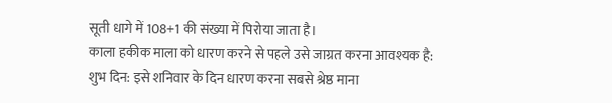सूती धागे में 108+1 की संख्या में पिरोया जाता है।
काला हकीक माला को धारण करने से पहले उसे जाग्रत करना आवश्यक है:
शुभ दिन: इसे शनिवार के दिन धारण करना सबसे श्रेष्ठ माना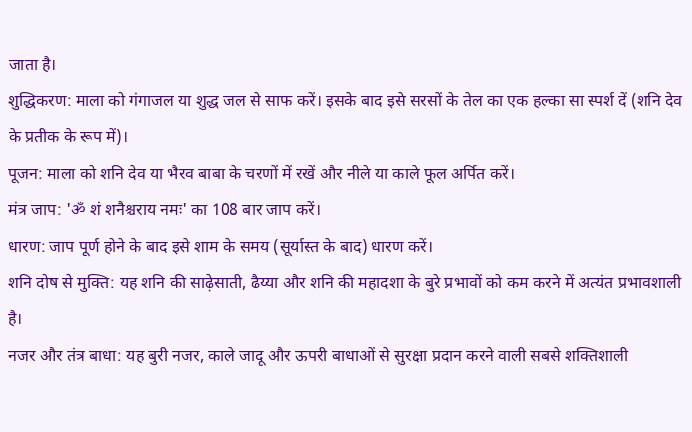जाता है।
शुद्धिकरण: माला को गंगाजल या शुद्ध जल से साफ करें। इसके बाद इसे सरसों के तेल का एक हल्का सा स्पर्श दें (शनि देव के प्रतीक के रूप में)।
पूजन: माला को शनि देव या भैरव बाबा के चरणों में रखें और नीले या काले फूल अर्पित करें।
मंत्र जाप: 'ॐ शं शनैश्चराय नमः' का 108 बार जाप करें।
धारण: जाप पूर्ण होने के बाद इसे शाम के समय (सूर्यास्त के बाद) धारण करें।
शनि दोष से मुक्ति: यह शनि की साढ़ेसाती, ढैय्या और शनि की महादशा के बुरे प्रभावों को कम करने में अत्यंत प्रभावशाली है।
नजर और तंत्र बाधा: यह बुरी नजर, काले जादू और ऊपरी बाधाओं से सुरक्षा प्रदान करने वाली सबसे शक्तिशाली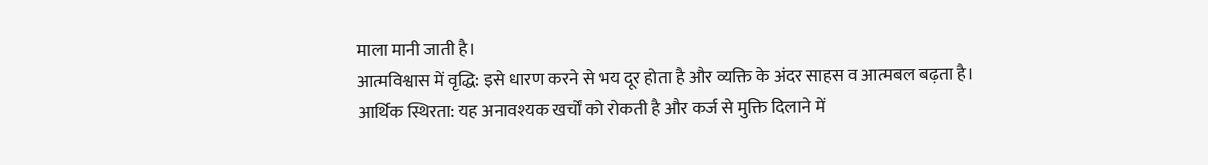माला मानी जाती है।
आत्मविश्वास में वृद्धि: इसे धारण करने से भय दूर होता है और व्यक्ति के अंदर साहस व आत्मबल बढ़ता है।
आर्थिक स्थिरता: यह अनावश्यक खर्चों को रोकती है और कर्ज से मुक्ति दिलाने में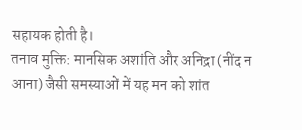सहायक होती है।
तनाव मुक्ति: मानसिक अशांति और अनिद्रा (नींद न आना) जैसी समस्याओं में यह मन को शांत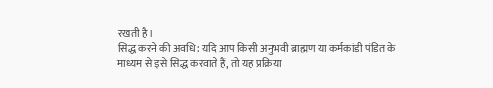रखती है।
सिद्ध करने की अवधि: यदि आप किसी अनुभवी ब्राह्मण या कर्मकांडी पंडित के माध्यम से इसे सिद्ध करवाते हैं, तो यह प्रक्रिया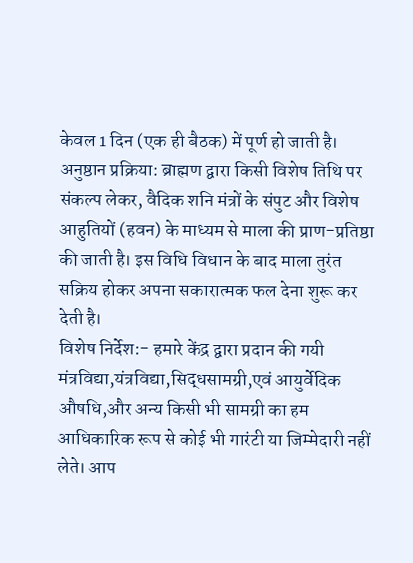केवल 1 दिन (एक ही बैठक) में पूर्ण हो जाती है।
अनुष्ठान प्रक्रिया: ब्राह्मण द्वारा किसी विशेष तिथि पर संकल्प लेकर, वैदिक शनि मंत्रों के संपुट और विशेष आहुतियों (हवन) के माध्यम से माला की प्राण-प्रतिष्ठा की जाती है। इस विधि विधान के बाद माला तुरंत सक्रिय होकर अपना सकारात्मक फल देना शुरू कर देती है।
विशेष निर्देश:- हमारे केंद्र द्वारा प्रदान की गयी मंत्रविद्या,यंत्रविद्या,सिद्धसामग्री,एवं आयुर्वेदिक औषधि,और अन्य किसी भी सामग्री का हम आधिकारिक रूप से कोई भी गारंटी या जिम्मेदारी नहीं लेते। आप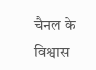चैनल के विश्वास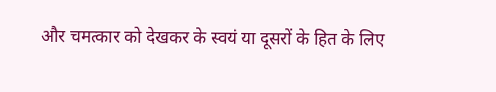और चमत्कार को देखकर के स्वयं या दूसरों के हित के लिए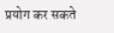प्रयोग कर सकते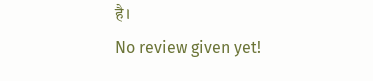है।
No review given yet!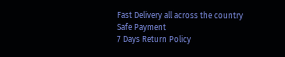Fast Delivery all across the country
Safe Payment
7 Days Return Policy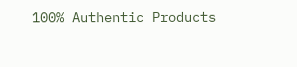100% Authentic Products